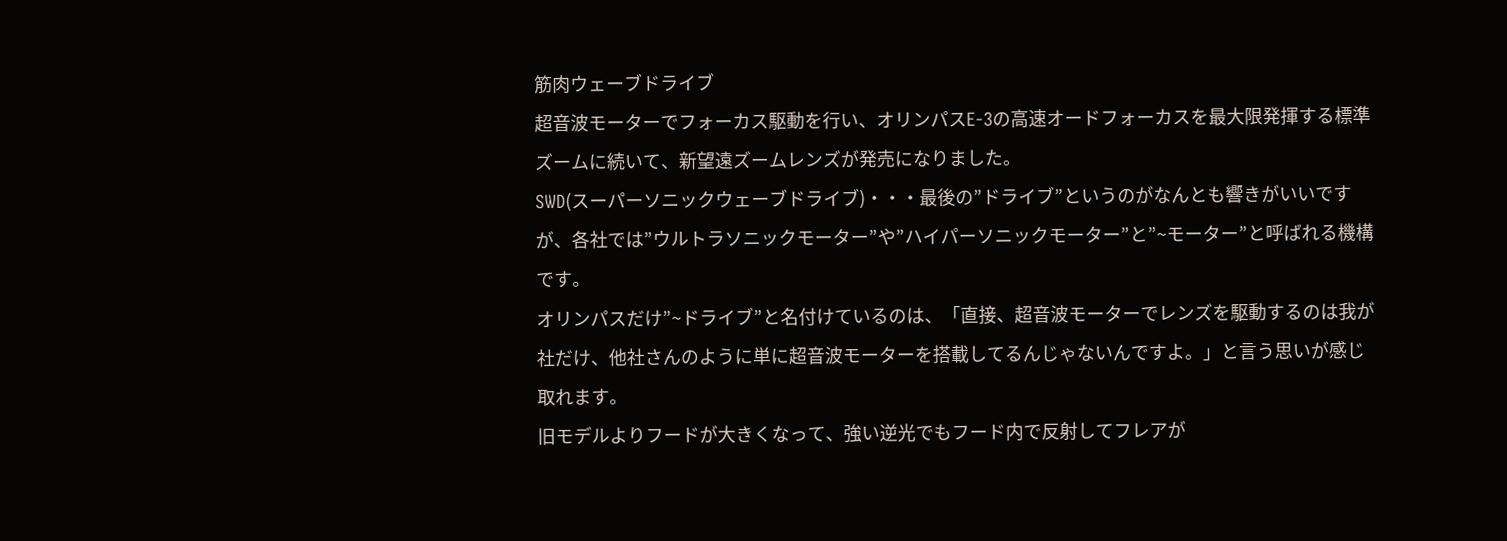筋肉ウェーブドライブ
超音波モーターでフォーカス駆動を行い、オリンパスE-3の高速オードフォーカスを最大限発揮する標準ズームに続いて、新望遠ズームレンズが発売になりました。
SWD(スーパーソニックウェーブドライブ)・・・最後の”ドライブ”というのがなんとも響きがいいですが、各社では”ウルトラソニックモーター”や”ハイパーソニックモーター”と”~モーター”と呼ばれる機構です。
オリンパスだけ”~ドライブ”と名付けているのは、「直接、超音波モーターでレンズを駆動するのは我が社だけ、他社さんのように単に超音波モーターを搭載してるんじゃないんですよ。」と言う思いが感じ取れます。
旧モデルよりフードが大きくなって、強い逆光でもフード内で反射してフレアが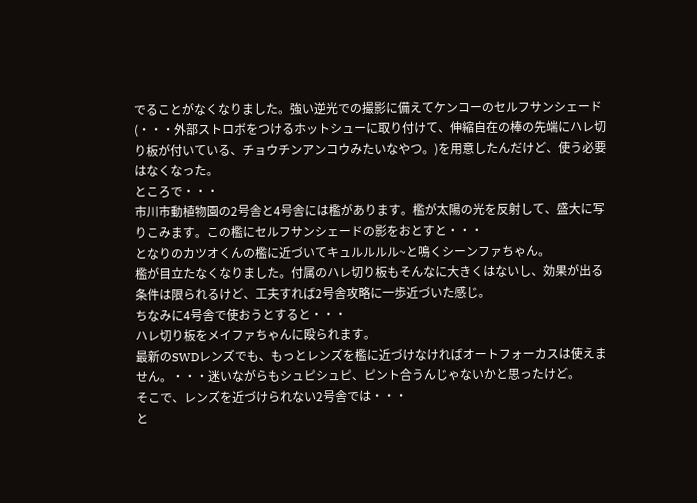でることがなくなりました。強い逆光での撮影に備えてケンコーのセルフサンシェード(・・・外部ストロボをつけるホットシューに取り付けて、伸縮自在の棒の先端にハレ切り板が付いている、チョウチンアンコウみたいなやつ。)を用意したんだけど、使う必要はなくなった。
ところで・・・
市川市動植物園の2号舎と4号舎には檻があります。檻が太陽の光を反射して、盛大に写りこみます。この檻にセルフサンシェードの影をおとすと・・・
となりのカツオくんの檻に近づいてキュルルルル~と鳴くシーンファちゃん。
檻が目立たなくなりました。付属のハレ切り板もそんなに大きくはないし、効果が出る条件は限られるけど、工夫すれば2号舎攻略に一歩近づいた感じ。
ちなみに4号舎で使おうとすると・・・
ハレ切り板をメイファちゃんに殴られます。
最新のSWDレンズでも、もっとレンズを檻に近づけなければオートフォーカスは使えません。・・・迷いながらもシュピシュピ、ピント合うんじゃないかと思ったけど。
そこで、レンズを近づけられない2号舎では・・・
と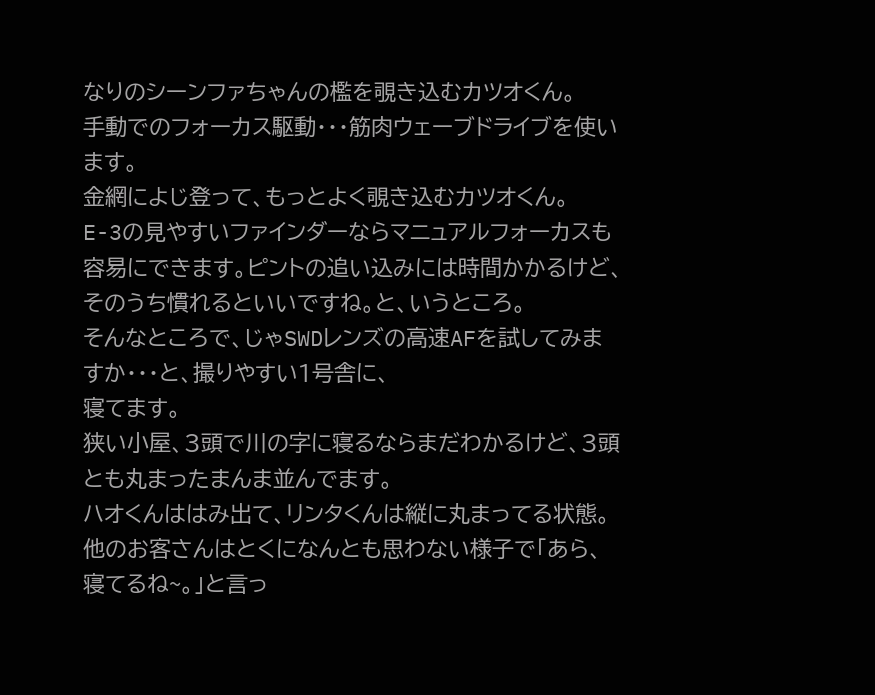なりのシーンファちゃんの檻を覗き込むカツオくん。
手動でのフォーカス駆動・・・筋肉ウェーブドライブを使います。
金網によじ登って、もっとよく覗き込むカツオくん。
E-3の見やすいファインダーならマニュアルフォーカスも容易にできます。ピントの追い込みには時間かかるけど、そのうち慣れるといいですね。と、いうところ。
そんなところで、じゃSWDレンズの高速AFを試してみますか・・・と、撮りやすい1号舎に、
寝てます。
狭い小屋、3頭で川の字に寝るならまだわかるけど、3頭とも丸まったまんま並んでます。
ハオくんははみ出て、リンタくんは縦に丸まってる状態。
他のお客さんはとくになんとも思わない様子で「あら、寝てるね~。」と言っ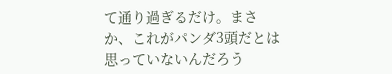て通り過ぎるだけ。まさか、これがパンダ3頭だとは思っていないんだろう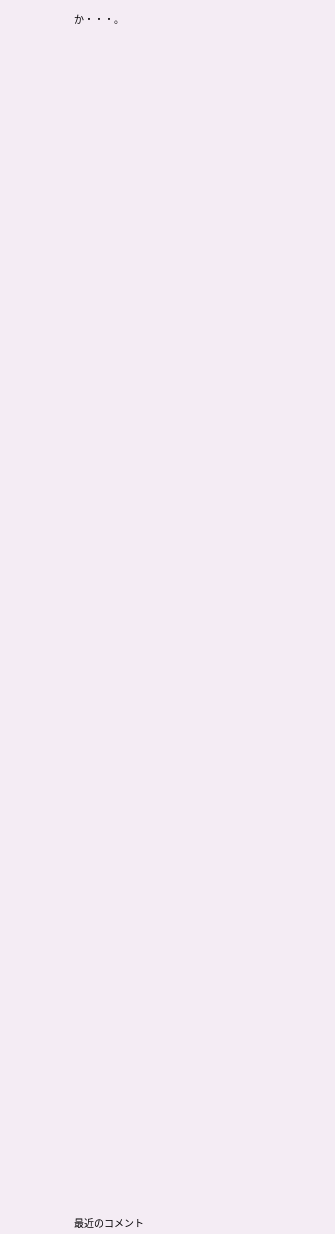か・・・。





















































































最近のコメント